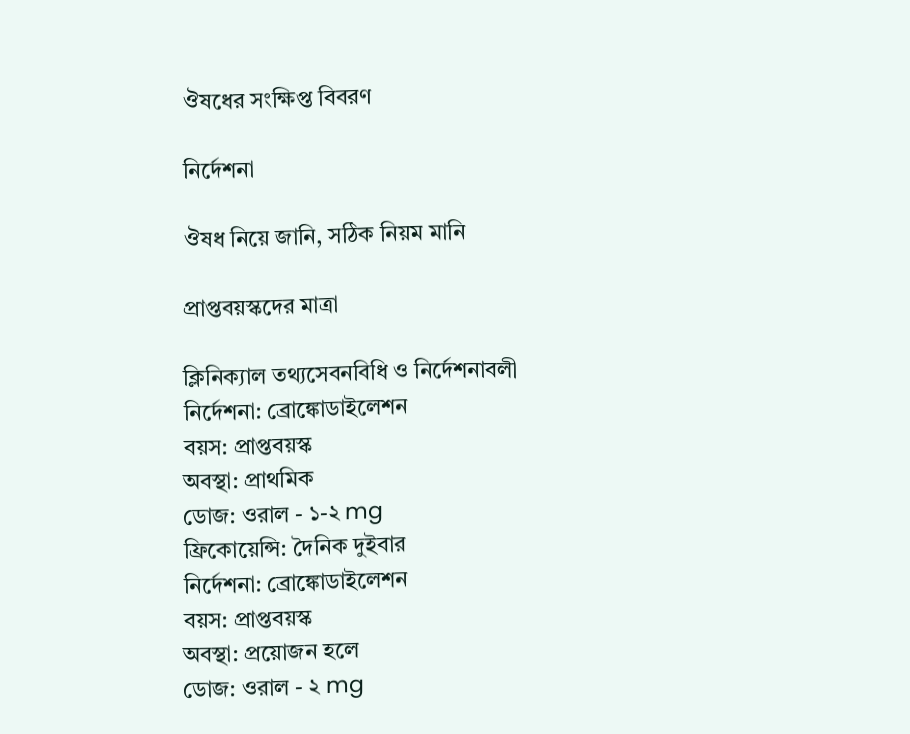ঔষধের সংক্ষিপ্ত বিবরণ

নির্দেশনা

ঔষধ নিয়ে জানি, সঠিক নিয়ম মানি

প্রাপ্তবয়স্কদের মাত্রা

ক্লিনিক্যাল তথ্যসেবনবিধি ও নির্দেশনাবলী
নির্দেশনা: ব্রোঙ্কোডাইলেশন
বয়স: প্রাপ্তবয়স্ক
অবস্থা: প্রাথমিক
ডোজ: ওরাল - ১-২ mg
ফ্রিকোয়েন্সি: দৈনিক দুইবার
নির্দেশনা: ব্রোঙ্কোডাইলেশন
বয়স: প্রাপ্তবয়স্ক
অবস্থা: প্রয়োজন হলে
ডোজ: ওরাল - ২ mg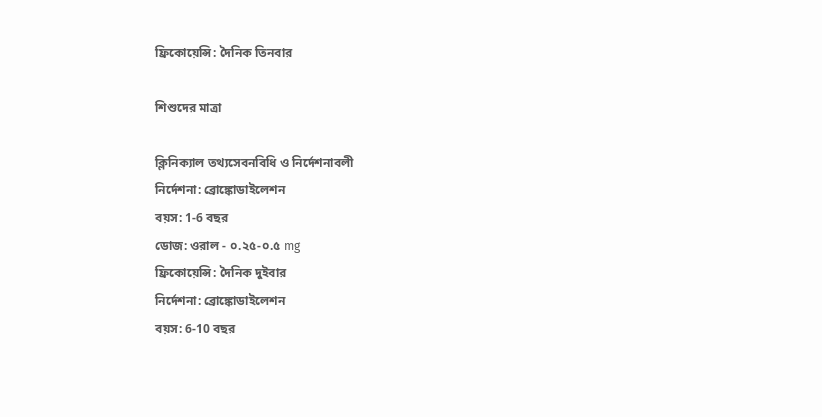ফ্রিকোয়েন্সি: দৈনিক তিনবার

শিশুদের মাত্রা

ক্লিনিক্যাল তথ্যসেবনবিধি ও নির্দেশনাবলী
নির্দেশনা: ব্রোঙ্কোডাইলেশন
বয়স: 1-6 বছর
ডোজ: ওরাল - ০.২৫-০.৫ mg
ফ্রিকোয়েন্সি: দৈনিক দুইবার
নির্দেশনা: ব্রোঙ্কোডাইলেশন
বয়স: 6-10 বছর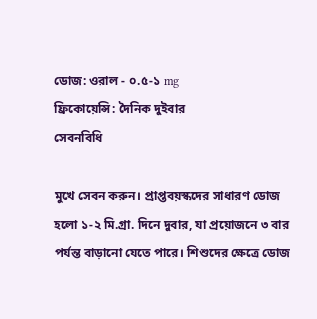ডোজ: ওরাল - ০.৫-১ mg
ফ্রিকোয়েন্সি: দৈনিক দুইবার
সেবনবিধি

মুখে সেবন করুন। প্রাপ্তবয়স্কদের সাধারণ ডোজ হলো ১-২ মি.গ্রা. দিনে দুবার, যা প্রয়োজনে ৩ বার পর্যন্ত বাড়ানো যেতে পারে। শিশুদের ক্ষেত্রে ডোজ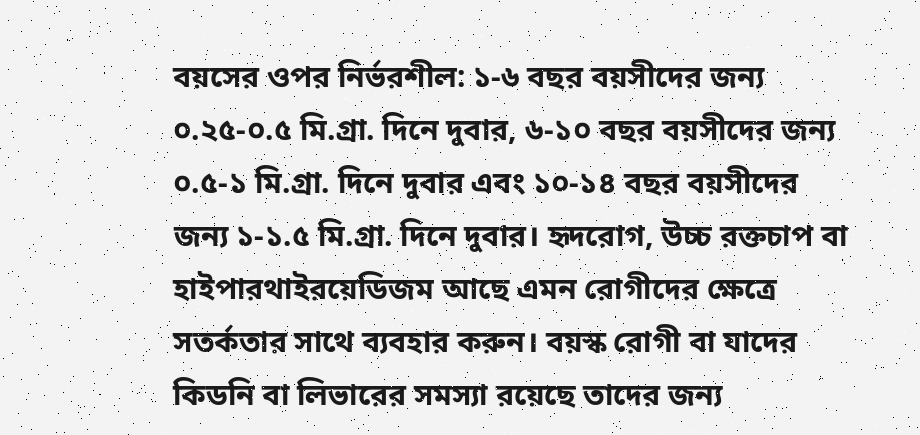বয়সের ওপর নির্ভরশীল: ১-৬ বছর বয়সীদের জন্য ০.২৫-০.৫ মি.গ্রা. দিনে দুবার, ৬-১০ বছর বয়সীদের জন্য ০.৫-১ মি.গ্রা. দিনে দুবার এবং ১০-১৪ বছর বয়সীদের জন্য ১-১.৫ মি.গ্রা. দিনে দুবার। হৃদরোগ, উচ্চ রক্তচাপ বা হাইপারথাইরয়েডিজম আছে এমন রোগীদের ক্ষেত্রে সতর্কতার সাথে ব্যবহার করুন। বয়স্ক রোগী বা যাদের কিডনি বা লিভারের সমস্যা রয়েছে তাদের জন্য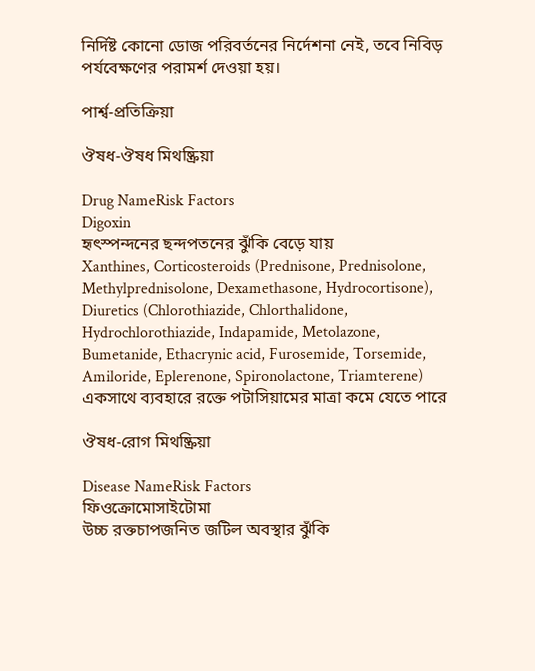নির্দিষ্ট কোনো ডোজ পরিবর্তনের নির্দেশনা নেই, তবে নিবিড় পর্যবেক্ষণের পরামর্শ দেওয়া হয়।

পার্শ্ব-প্রতিক্রিয়া

ঔষধ-ঔষধ মিথষ্ক্রিয়া

Drug NameRisk Factors
Digoxin
হৃৎস্পন্দনের ছন্দপতনের ঝুঁকি বেড়ে যায়
Xanthines, Corticosteroids (Prednisone, Prednisolone, Methylprednisolone, Dexamethasone, Hydrocortisone), Diuretics (Chlorothiazide, Chlorthalidone, Hydrochlorothiazide, Indapamide, Metolazone, Bumetanide, Ethacrynic acid, Furosemide, Torsemide, Amiloride, Eplerenone, Spironolactone, Triamterene)
একসাথে ব্যবহারে রক্তে পটাসিয়ামের মাত্রা কমে যেতে পারে

ঔষধ-রোগ মিথষ্ক্রিয়া

Disease NameRisk Factors
ফিওক্রোমোসাইটোমা
উচ্চ রক্তচাপজনিত জটিল অবস্থার ঝুঁকি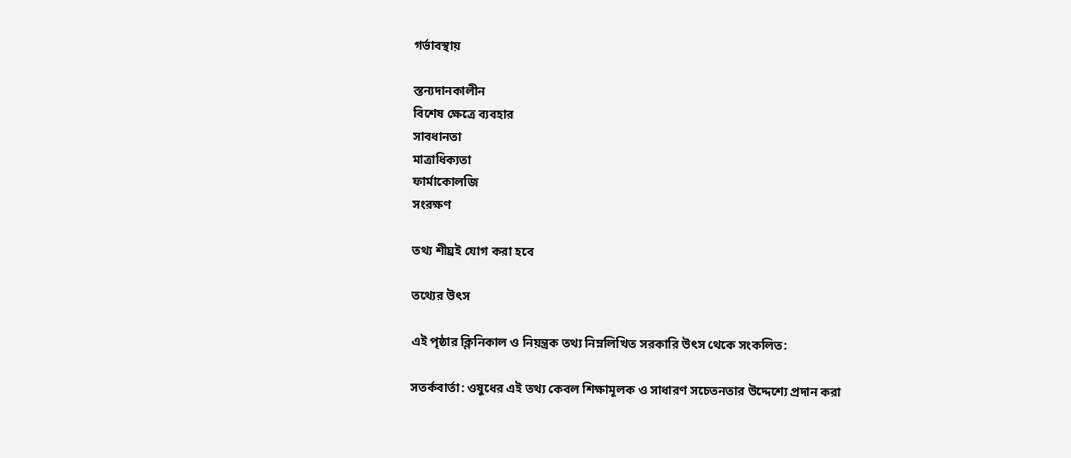গর্ভাবস্থায়

স্তন্যদানকালীন
বিশেষ ক্ষেত্রে ব্যবহার
সাবধানতা
মাত্রাধিক্যতা
ফার্মাকোলজি
সংরক্ষণ

তথ্য শীঘ্রই যোগ করা হবে

তথ্যের উৎস

এই পৃষ্ঠার ক্লিনিকাল ও নিয়ন্ত্রক তথ্য নিম্নলিখিত সরকারি উৎস থেকে সংকলিত:

সতর্কবার্তা: ওষুধের এই তথ্য কেবল শিক্ষামূলক ও সাধারণ সচেতনতার উদ্দেশ্যে প্রদান করা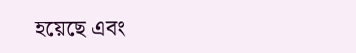হয়েছে এবং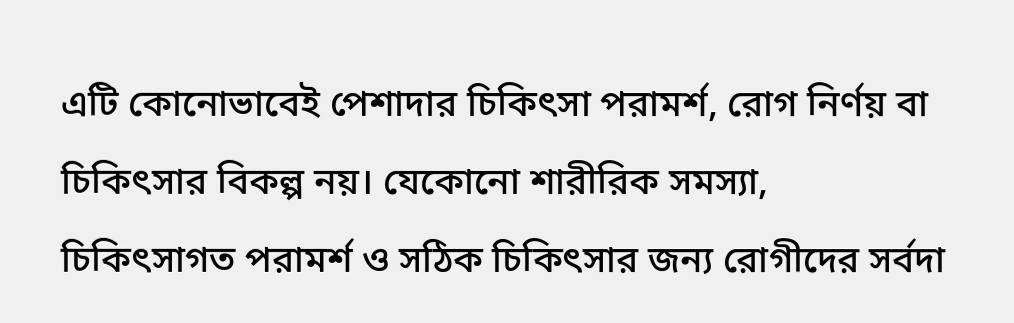এটি কোনোভাবেই পেশাদার চিকিৎসা পরামর্শ, রোগ নির্ণয় বা চিকিৎসার বিকল্প নয়। যেকোনো শারীরিক সমস্যা, চিকিৎসাগত পরামর্শ ও সঠিক চিকিৎসার জন্য রোগীদের সর্বদা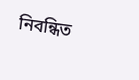নিবন্ধিত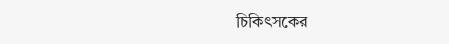চিকিৎসকের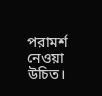পরামর্শ নেওয়া উচিত।